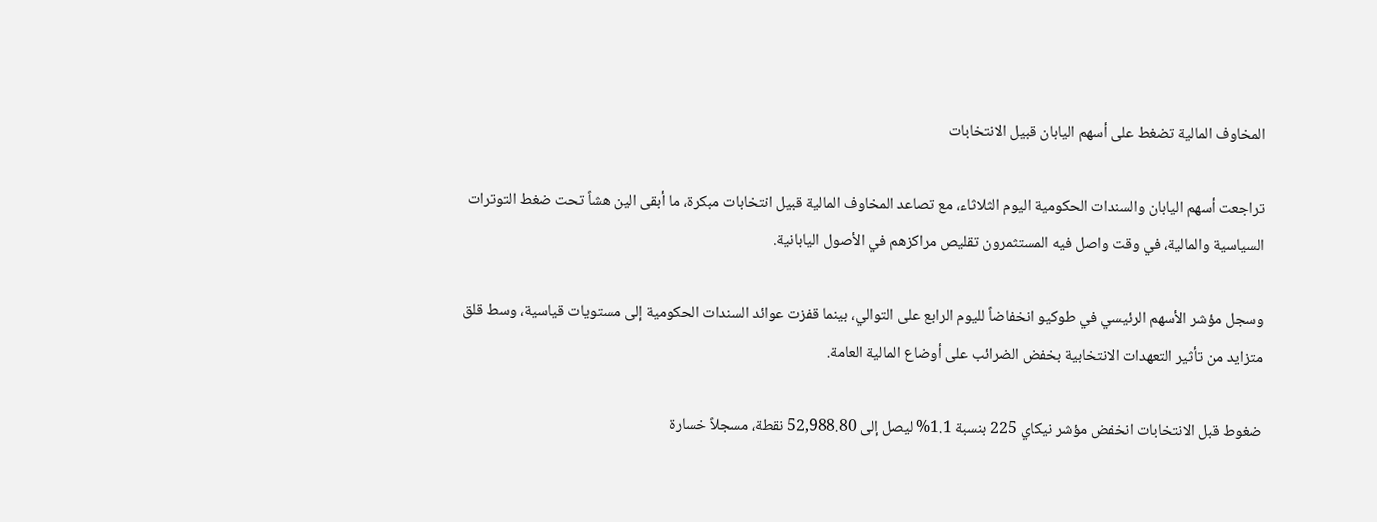المخاوف المالية تضغط على أسهم اليابان قبيل الانتخابات

تراجعت أسهم اليابان والسندات الحكومية اليوم الثلاثاء، مع تصاعد المخاوف المالية قبيل انتخابات مبكرة، ما أبقى الين هشاً تحت ضغط التوترات السياسية والمالية، في وقت واصل فيه المستثمرون تقليص مراكزهم في الأصول اليابانية.

وسجل مؤشر الأسهم الرئيسي في طوكيو انخفاضاً لليوم الرابع على التوالي، بينما قفزت عوائد السندات الحكومية إلى مستويات قياسية، وسط قلق متزايد من تأثير التعهدات الانتخابية بخفض الضرائب على أوضاع المالية العامة.

ضغوط قبل الانتخابات انخفض مؤشر نيكاي 225 بنسبة 1.1% ليصل إلى 52,988.80 نقطة، مسجلاً خسارة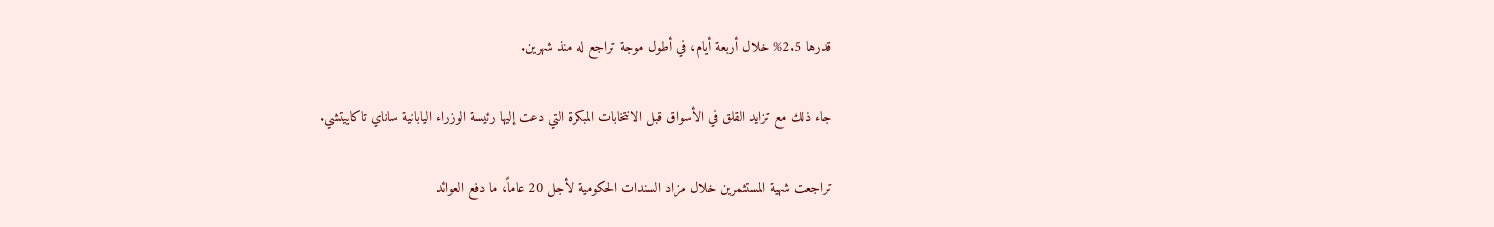قدرها 2.5% خلال أربعة أيام، في أطول موجة تراجع له منذ شهرين.

جاء ذلك مع تزايد القلق في الأسواق قبل الانتخابات المبكرة التي دعت إليها رئيسة الوزراء اليابانية ساناي تاكاييتشي.

تراجعت شهية المستثمرين خلال مزاد السندات الحكومية لأجل 20 عاماً، ما دفع العوائد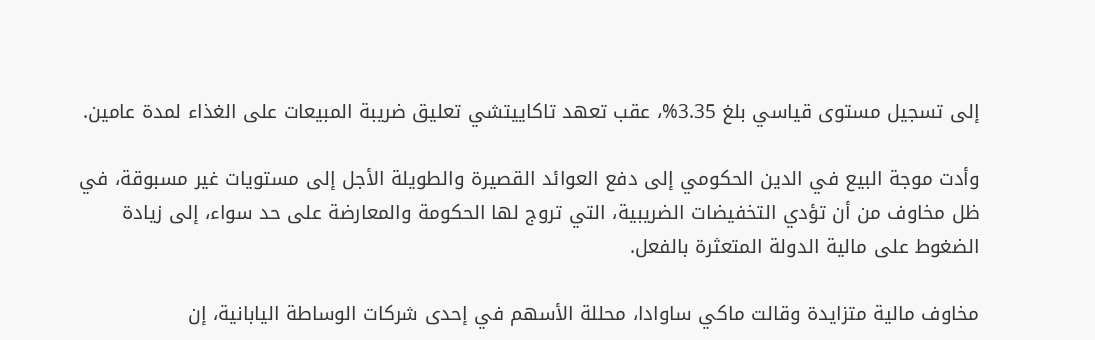إلى تسجيل مستوى قياسي بلغ 3.35%، عقب تعهد تاكاييتشي تعليق ضريبة المبيعات على الغذاء لمدة عامين.

وأدت موجة البيع في الدين الحكومي إلى دفع العوائد القصيرة والطويلة الأجل إلى مستويات غير مسبوقة، في ظل مخاوف من أن تؤدي التخفيضات الضريبية، التي تروج لها الحكومة والمعارضة على حد سواء، إلى زيادة الضغوط على مالية الدولة المتعثرة بالفعل.

مخاوف مالية متزايدة وقالت ماكي ساوادا، محللة الأسهم في إحدى شركات الوساطة اليابانية، إن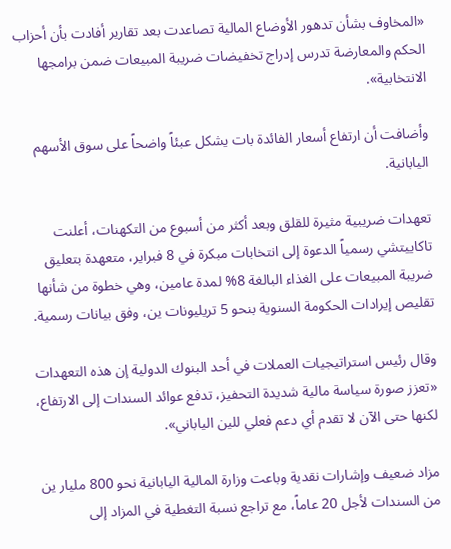«المخاوف بشأن تدهور الأوضاع المالية تصاعدت بعد تقارير أفادت بأن أحزاب الحكم والمعارضة تدرس إدراج تخفيضات ضريبة المبيعات ضمن برامجها الانتخابية».

وأضافت أن ارتفاع أسعار الفائدة بات يشكل عبئاً واضحاً على سوق الأسهم اليابانية.

تعهدات ضريبية مثيرة للقلق وبعد أكثر من أسبوع من التكهنات، أعلنت تاكاييتشي رسمياً الدعوة إلى انتخابات مبكرة في 8 فبراير، متعهدة بتعليق ضريبة المبيعات على الغذاء البالغة 8% لمدة عامين، وهي خطوة من شأنها تقليص إيرادات الحكومة السنوية بنحو 5 تريليونات ين، وفق بيانات رسمية.

وقال رئيس استراتيجيات العملات في أحد البنوك الدولية إن هذه التعهدات «تعزز صورة سياسة مالية شديدة التحفيز، تدفع عوائد السندات إلى الارتفاع، لكنها حتى الآن لا تقدم أي دعم فعلي للين الياباني».

مزاد ضعيف وإشارات نقدية وباعت وزارة المالية اليابانية نحو 800 مليار ين من السندات لأجل 20 عاماً، مع تراجع نسبة التغطية في المزاد إلى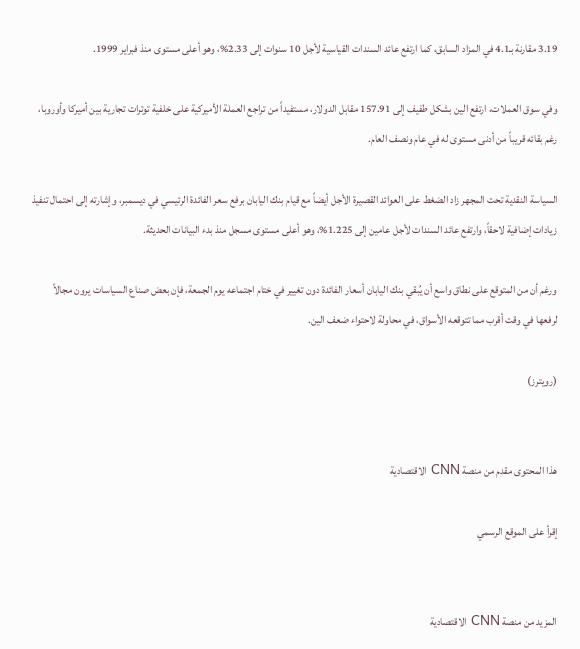3.19 مقارنة بـ4.1 في المزاد السابق، كما ارتفع عائد السندات القياسية لأجل 10 سنوات إلى 2.33%، وهو أعلى مستوى منذ فبراير 1999.

وفي سوق العملات، ارتفع الين بشكل طفيف إلى 157.91 مقابل الدولار، مستفيداً من تراجع العملة الأميركية على خلفية توترات تجارية بين أميركا وأوروبا، رغم بقائه قريباً من أدنى مستوى له في عام ونصف العام.

السياسة النقدية تحت المجهر زاد الضغط على العوائد القصيرة الأجل أيضاً مع قيام بنك اليابان برفع سعر الفائدة الرئيسي في ديسمبر، وإشارته إلى احتمال تنفيذ زيادات إضافية لاحقاً، وارتفع عائد السندات لأجل عامين إلى 1.225%، وهو أعلى مستوى مسجل منذ بدء البيانات الحديثة.

ورغم أن من المتوقع على نطاق واسع أن يُبقي بنك اليابان أسعار الفائدة دون تغيير في ختام اجتماعه يوم الجمعة، فإن بعض صناع السياسات يرون مجالاً لرفعها في وقت أقرب مما تتوقعه الأسواق، في محاولة لاحتواء ضعف الين.

(رويترز)


هذا المحتوى مقدم من منصة CNN الاقتصادية

إقرأ على الموقع الرسمي


المزيد من منصة CNN الاقتصادية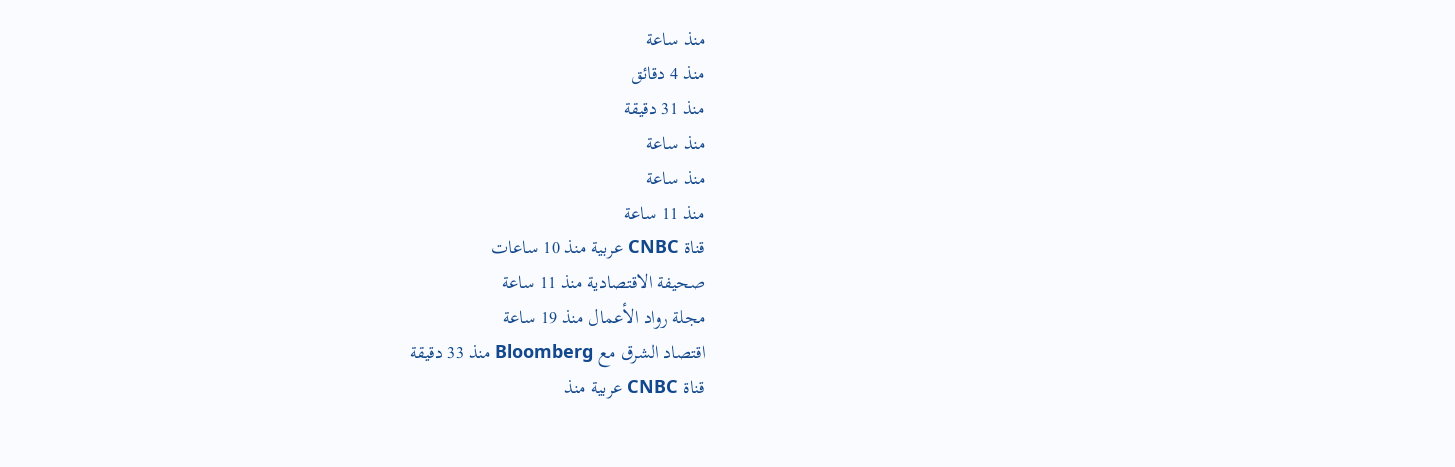منذ ساعة
منذ 4 دقائق
منذ 31 دقيقة
منذ ساعة
منذ ساعة
منذ 11 ساعة
قناة CNBC عربية منذ 10 ساعات
صحيفة الاقتصادية منذ 11 ساعة
مجلة رواد الأعمال منذ 19 ساعة
اقتصاد الشرق مع Bloomberg منذ 33 دقيقة
قناة CNBC عربية منذ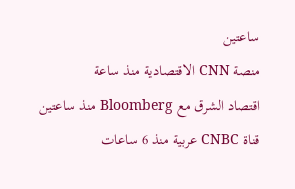ساعتين
منصة CNN الاقتصادية منذ ساعة
اقتصاد الشرق مع Bloomberg منذ ساعتين
قناة CNBC عربية منذ 6 ساعات